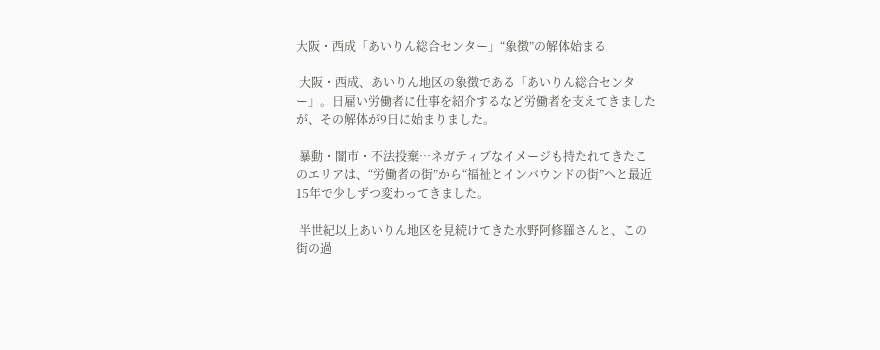大阪・西成「あいりん総合センター」“象徴”の解体始まる

 大阪・西成、あいりん地区の象徴である「あいりん総合センター」。日雇い労働者に仕事を紹介するなど労働者を支えてきましたが、その解体が9日に始まりました。

 暴動・闇市・不法投棄…ネガティブなイメージも持たれてきたこのエリアは、“労働者の街”から“福祉とインバウンドの街”へと最近15年で少しずつ変わってきました。

 半世紀以上あいりん地区を見続けてきた水野阿修羅さんと、この街の過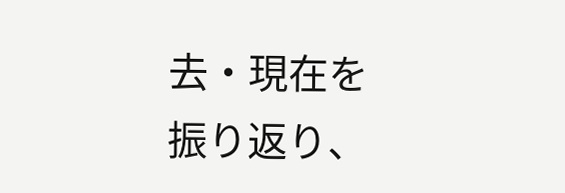去・現在を振り返り、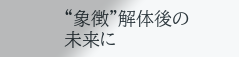“象徴”解体後の未来に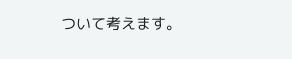ついて考えます。